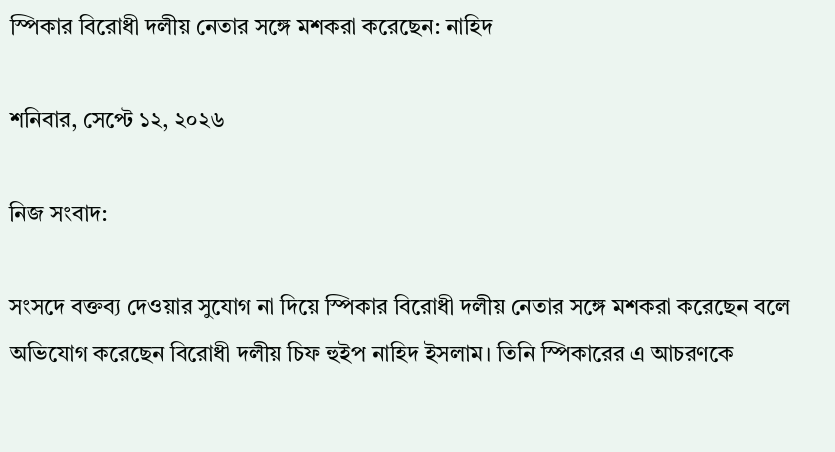স্পিকার বিরোধী দলীয় নেতার সঙ্গে মশকরা করেছেন: নাহিদ

শনিবার, সেপ্টে ১২, ২০২৬

নিজ সংবাদ:

সংসদে বক্তব্য দেওয়ার সুযোগ না দিয়ে স্পিকার বিরোধী দলীয় নেতার সঙ্গে মশকরা করেছেন বলে অভিযোগ করেছেন বিরোধী দলীয় চিফ হুইপ নাহিদ ইসলাম। তিনি স্পিকারের এ আচরণকে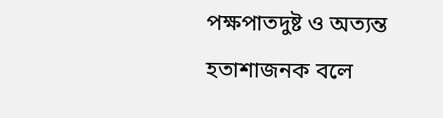পক্ষপাতদুষ্ট ও অত্যন্ত হতাশাজনক বলে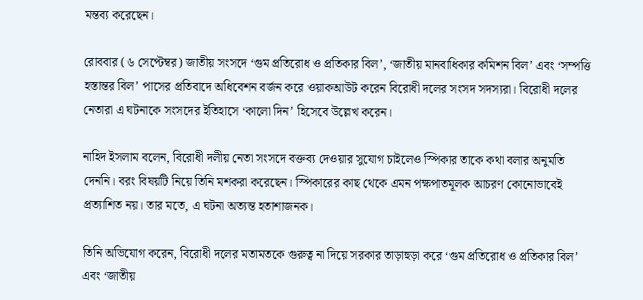মন্তব্য করেছেন।

রোববার (৬ সেপ্টেম্বর) জাতীয় সংসদে ‘গুম প্রতিরোধ ও প্রতিকার বিল’, ‘জাতীয় মানবাধিকার কমিশন বিল’ এবং ‘সম্পত্তি হস্তান্তর বিল’ পাসের প্রতিবাদে অধিবেশন বর্জন করে ওয়াকআউট করেন বিরোধী দলের সংসদ সদস্যরা। বিরোধী দলের নেতারা এ ঘটনাকে সংসদের ইতিহাসে ‘কালো দিন’ হিসেবে উল্লেখ করেন।

নাহিদ ইসলাম বলেন, বিরোধী দলীয় নেতা সংসদে বক্তব্য দেওয়ার সুযোগ চাইলেও স্পিকার তাকে কথা বলার অনুমতি দেননি। বরং বিষয়টি নিয়ে তিনি মশকরা করেছেন। স্পিকারের কাছ থেকে এমন পক্ষপাতমূলক আচরণ কোনোভাবেই প্রত্যাশিত নয়। তার মতে, এ ঘটনা অত্যন্ত হতাশাজনক।

তিনি অভিযোগ করেন, বিরোধী দলের মতামতকে গুরুত্ব না দিয়ে সরকার তাড়াহুড়া করে ‘গুম প্রতিরোধ ও প্রতিকার বিল’ এবং ‘জাতীয়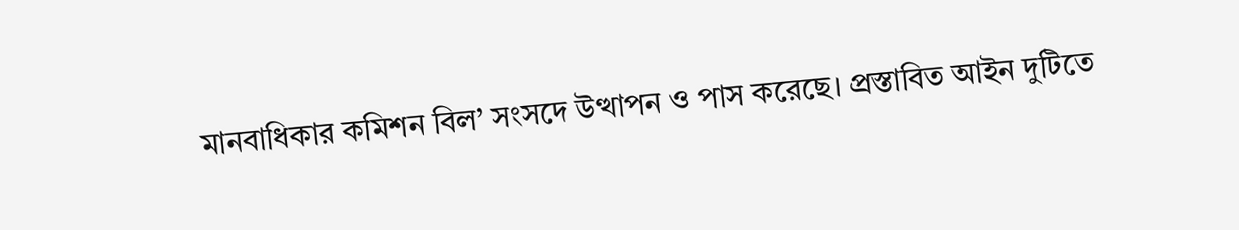মানবাধিকার কমিশন বিল’ সংসদে উত্থাপন ও পাস করেছে। প্রস্তাবিত আইন দুটিতে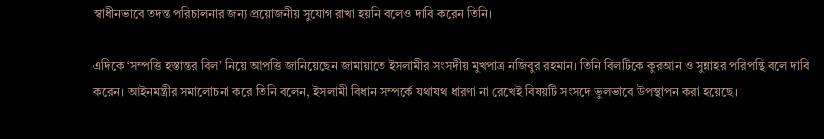স্বাধীনভাবে তদন্ত পরিচালনার জন্য প্রয়োজনীয় সুযোগ রাখা হয়নি বলেও দাবি করেন তিনি।

এদিকে ‘সম্পত্তি হস্তান্তর বিল’ নিয়ে আপত্তি জানিয়েছেন জামায়াতে ইসলামীর সংসদীয় মুখপাত্র নজিবুর রহমান। তিনি বিলটিকে কুরআন ও সুন্নাহর পরিপন্থি বলে দাবি করেন। আইনমন্ত্রীর সমালোচনা করে তিনি বলেন, ইসলামী বিধান সম্পর্কে যথাযথ ধারণা না রেখেই বিষয়টি সংসদে ভুলভাবে উপস্থাপন করা হয়েছে।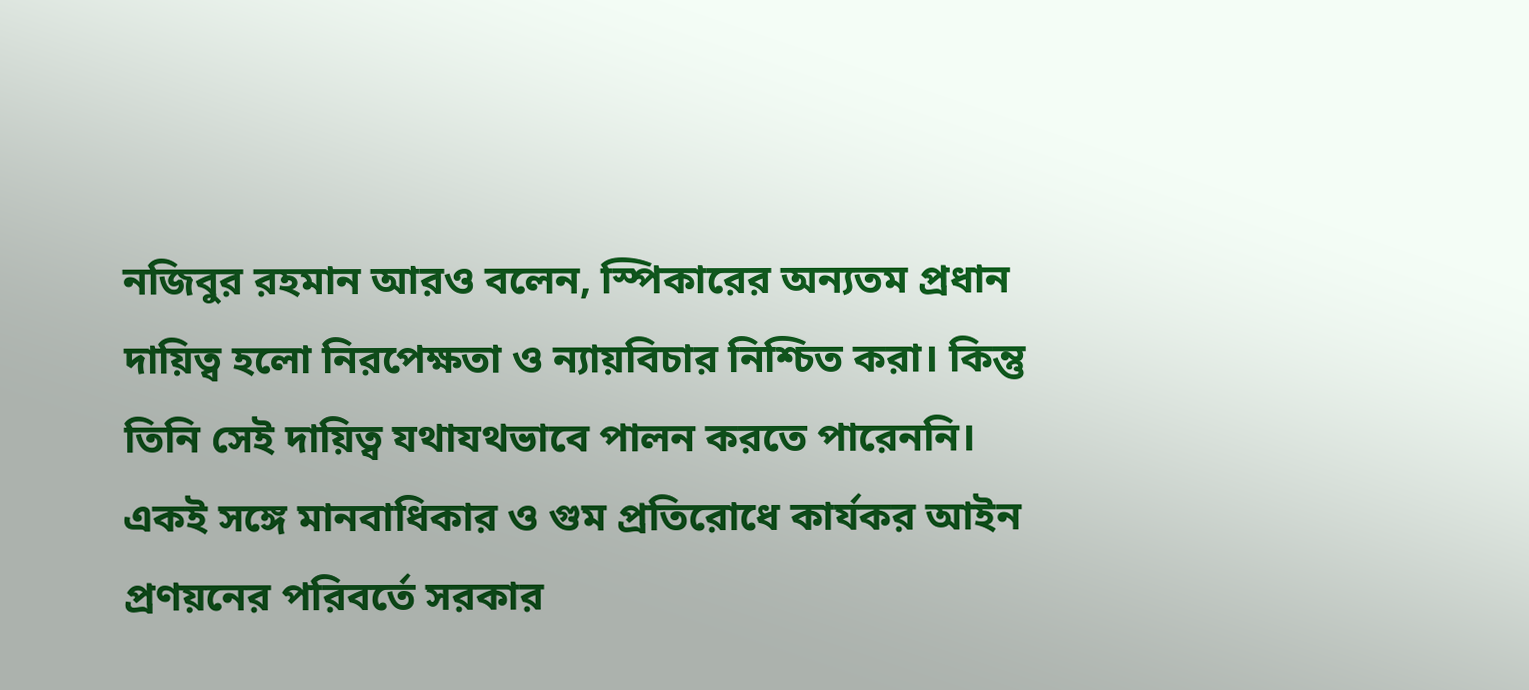নজিবুর রহমান আরও বলেন, স্পিকারের অন্যতম প্রধান দায়িত্ব হলো নিরপেক্ষতা ও ন্যায়বিচার নিশ্চিত করা। কিন্তু তিনি সেই দায়িত্ব যথাযথভাবে পালন করতে পারেননি। একই সঙ্গে মানবাধিকার ও গুম প্রতিরোধে কার্যকর আইন প্রণয়নের পরিবর্তে সরকার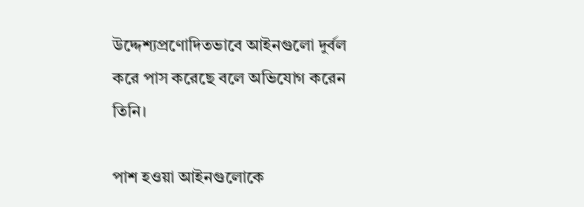উদ্দেশ্যপ্রণোদিতভাবে আইনগুলো দুর্বল করে পাস করেছে বলে অভিযোগ করেন তিনি।

পাশ হওয়া আইনগুলোকে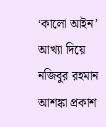‘কালো আইন’ আখ্যা দিয়ে নজিবুর রহমান আশঙ্কা প্রকাশ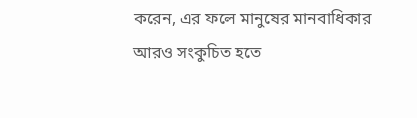করেন, এর ফলে মানুষের মানবাধিকার আরও সংকুচিত হতে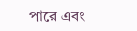পারে এবং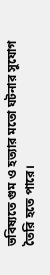ভবিষ্যতে গুম ও হত্যার মতো ঘটনার সুযোগ তৈরি হতে পারে।